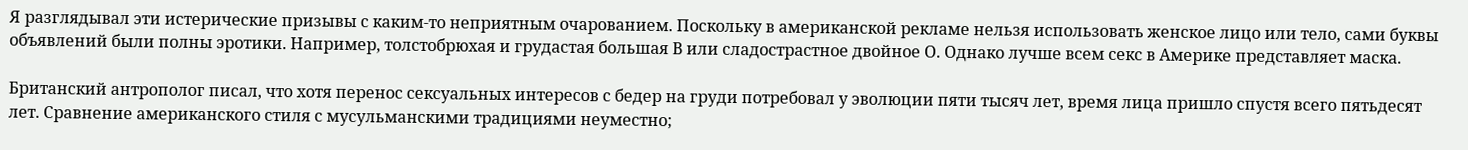Я разглядывал эти истерические призывы с каким-то неприятным очарованием. Поскольку в американской рекламе нельзя использовать женское лицо или тело, сами буквы объявлений были полны эротики. Например, толстобрюхая и грудастая большая В или сладострастное двойное О. Однако лучше всем секс в Америке представляет маска.

Британский антрополог писал, что хотя перенос сексуальных интересов с бедер на груди потребовал у эволюции пяти тысяч лет, время лица пришло спустя всего пятьдесят лет. Сравнение американского стиля с мусульманскими традициями неуместно;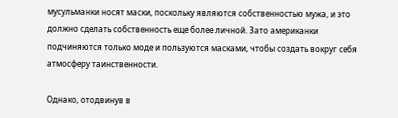мусульманки носят маски, поскольку являются собственностью мужа, и это должно сделать собственность еще более личной. Зато американки подчиняются только моде и пользуются масками, чтобы создать вокруг себя атмосферу таинственности.

Однако, отодвинув в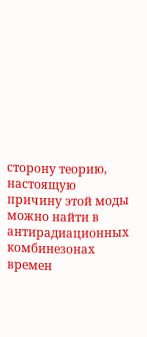сторону теорию, настоящую причину этой моды можно найти в антирадиационных комбинезонах времен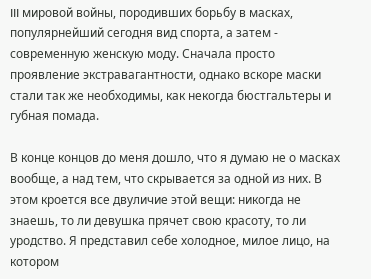III мировой войны, породивших борьбу в масках, популярнейший сегодня вид спорта, а затем - современную женскую моду. Сначала просто проявление экстравагантности, однако вскоре маски стали так же необходимы, как некогда бюстгальтеры и губная помада.

В конце концов до меня дошло, что я думаю не о масках вообще, а над тем, что скрывается за одной из них. В этом кроется все двуличие этой вещи: никогда не знаешь, то ли девушка прячет свою красоту, то ли уродство. Я представил себе холодное, милое лицо, на котором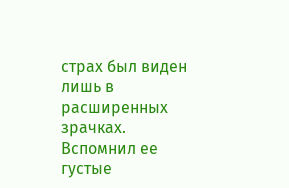страх был виден лишь в расширенных зрачках. Вспомнил ее густые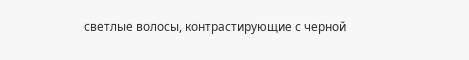светлые волосы, контрастирующие с черной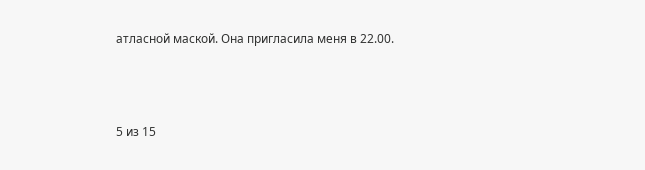атласной маской. Она пригласила меня в 22.00.



5 из 15